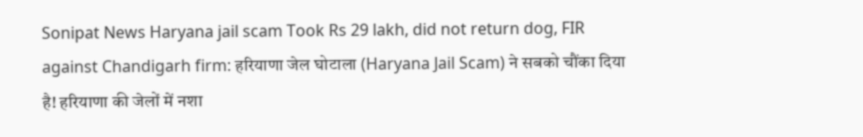Sonipat News Haryana jail scam Took Rs 29 lakh, did not return dog, FIR against Chandigarh firm: हरियाणा जेल घोटाला (Haryana Jail Scam) ने सबको चौंका दिया है! हरियाणा की जेलों में नशा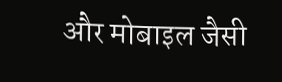और मोबाइल जैसी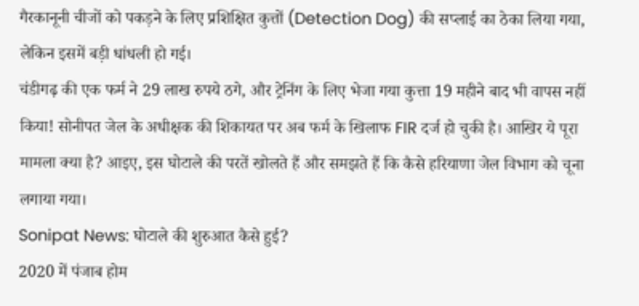गैरकानूनी चीजों को पकड़ने के लिए प्रशिक्षित कुत्तों (Detection Dog) की सप्लाई का ठेका लिया गया, लेकिन इसमें बड़ी धांधली हो गई।
चंडीगढ़ की एक फर्म ने 29 लाख रुपये ठगे, और ट्रेनिंग के लिए भेजा गया कुत्ता 19 महीने बाद भी वापस नहीं किया! सोनीपत जेल के अधीक्षक की शिकायत पर अब फर्म के खिलाफ FIR दर्ज हो चुकी है। आखिर ये पूरा मामला क्या है? आइए, इस घोटाले की परतें खोलते हैं और समझते हैं कि कैसे हरियाणा जेल विभाग को चूना लगाया गया।
Sonipat News: घोटाले की शुरुआत कैसे हुई?
2020 में पंजाब होम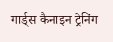गार्ड्स कैनाइन ट्रेनिंग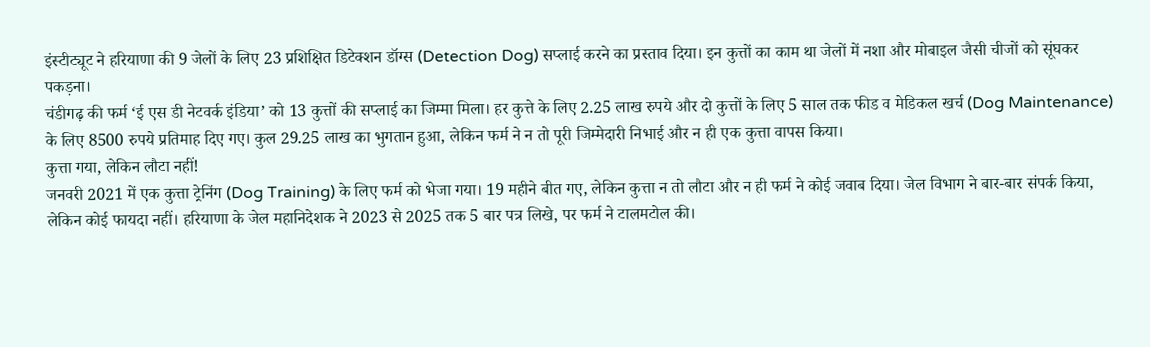इंस्टीट्यूट ने हरियाणा की 9 जेलों के लिए 23 प्रशिक्षित डिटेक्शन डॉग्स (Detection Dog) सप्लाई करने का प्रस्ताव दिया। इन कुत्तों का काम था जेलों में नशा और मोबाइल जैसी चीजों को सूंघकर पकड़ना।
चंडीगढ़ की फर्म ‘ई एस डी नेटवर्क इंडिया’ को 13 कुत्तों की सप्लाई का जिम्मा मिला। हर कुत्ते के लिए 2.25 लाख रुपये और दो कुत्तों के लिए 5 साल तक फीड व मेडिकल खर्च (Dog Maintenance) के लिए 8500 रुपये प्रतिमाह दिए गए। कुल 29.25 लाख का भुगतान हुआ, लेकिन फर्म ने न तो पूरी जिम्मेदारी निभाई और न ही एक कुत्ता वापस किया।
कुत्ता गया, लेकिन लौटा नहीं!
जनवरी 2021 में एक कुत्ता ट्रेनिंग (Dog Training) के लिए फर्म को भेजा गया। 19 महीने बीत गए, लेकिन कुत्ता न तो लौटा और न ही फर्म ने कोई जवाब दिया। जेल विभाग ने बार-बार संपर्क किया, लेकिन कोई फायदा नहीं। हरियाणा के जेल महानिदेशक ने 2023 से 2025 तक 5 बार पत्र लिखे, पर फर्म ने टालमटोल की।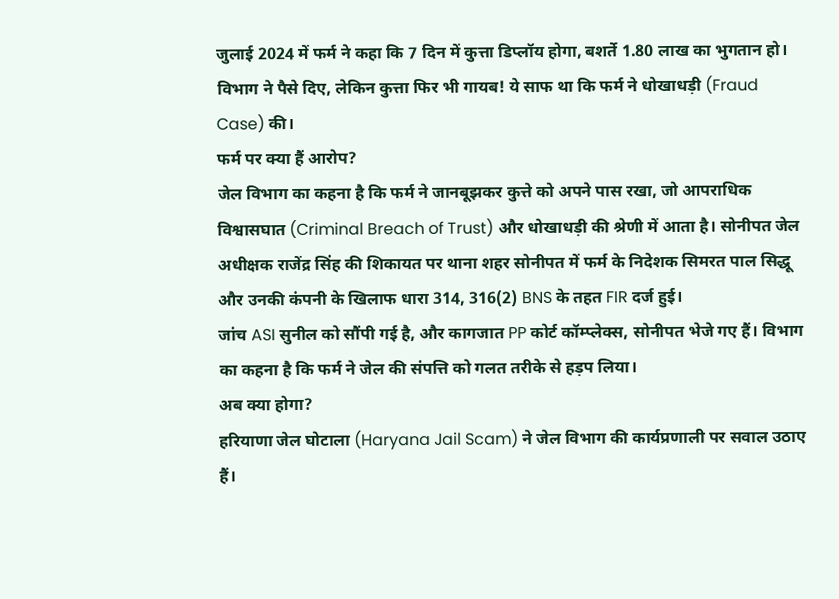जुलाई 2024 में फर्म ने कहा कि 7 दिन में कुत्ता डिप्लॉय होगा, बशर्ते 1.80 लाख का भुगतान हो। विभाग ने पैसे दिए, लेकिन कुत्ता फिर भी गायब! ये साफ था कि फर्म ने धोखाधड़ी (Fraud Case) की।
फर्म पर क्या हैं आरोप?
जेल विभाग का कहना है कि फर्म ने जानबूझकर कुत्ते को अपने पास रखा, जो आपराधिक विश्वासघात (Criminal Breach of Trust) और धोखाधड़ी की श्रेणी में आता है। सोनीपत जेल अधीक्षक राजेंद्र सिंह की शिकायत पर थाना शहर सोनीपत में फर्म के निदेशक सिमरत पाल सिद्धू और उनकी कंपनी के खिलाफ धारा 314, 316(2) BNS के तहत FIR दर्ज हुई।
जांच ASI सुनील को सौंपी गई है, और कागजात PP कोर्ट कॉम्प्लेक्स, सोनीपत भेजे गए हैं। विभाग का कहना है कि फर्म ने जेल की संपत्ति को गलत तरीके से हड़प लिया।
अब क्या होगा?
हरियाणा जेल घोटाला (Haryana Jail Scam) ने जेल विभाग की कार्यप्रणाली पर सवाल उठाए हैं।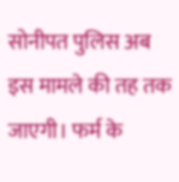सोनीपत पुलिस अब इस मामले की तह तक जाएगी। फर्म के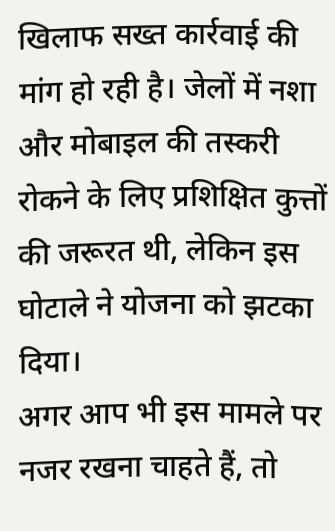खिलाफ सख्त कार्रवाई की मांग हो रही है। जेलों में नशा और मोबाइल की तस्करी रोकने के लिए प्रशिक्षित कुत्तों की जरूरत थी, लेकिन इस घोटाले ने योजना को झटका दिया।
अगर आप भी इस मामले पर नजर रखना चाहते हैं, तो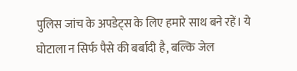पुलिस जांच के अपडेट्स के लिए हमारे साथ बने रहें। ये घोटाला न सिर्फ पैसे की बर्बादी है, बल्कि जेल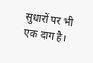सुधारों पर भी एक दाग है।